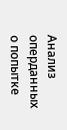Анализ оперданных о попытке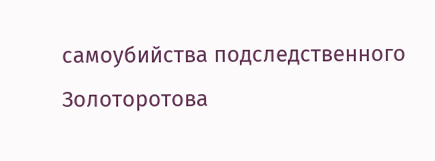самоубийства подследственного Золоторотова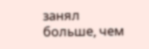занял больше, чем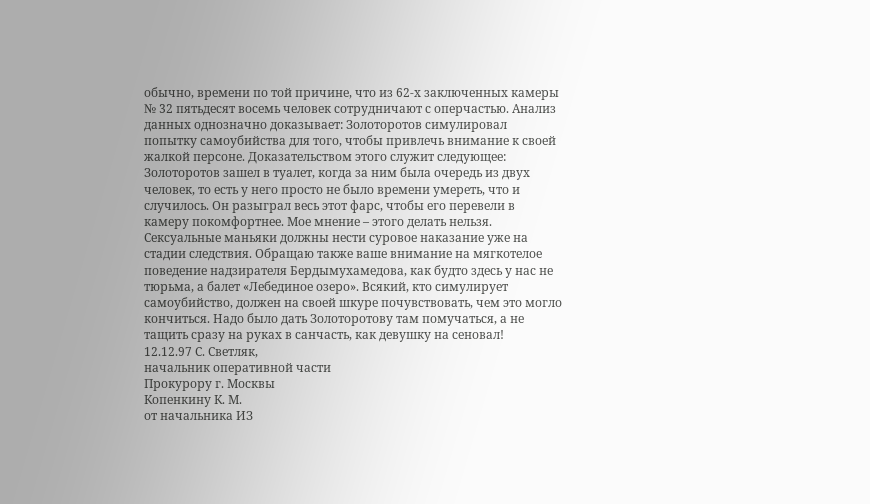обычно, времени по той причине, что из 62-х заключенных камеры № 32 пятьдесят восемь человек сотрудничают с оперчастью. Анализ данных однозначно доказывает: Золоторотов симулировал попытку самоубийства для того, чтобы привлечь внимание к своей жалкой персоне. Доказательством этого служит следующее: Золоторотов зашел в туалет, когда за ним была очередь из двух человек, то есть у него просто не было времени умереть, что и случилось. Он разыграл весь этот фарс, чтобы его перевели в камеру покомфортнее. Мое мнение – этого делать нельзя. Сексуальные маньяки должны нести суровое наказание уже на стадии следствия. Обращаю также ваше внимание на мягкотелое поведение надзирателя Бердымухамедова, как будто здесь у нас не тюрьма, а балет «Лебединое озеро». Всякий, кто симулирует самоубийство, должен на своей шкуре почувствовать, чем это могло кончиться. Надо было дать Золоторотову там помучаться, а не тащить сразу на руках в санчасть, как девушку на сеновал!
12.12.97 С. Светляк,
начальник оперативной части
Прокурору г. Москвы
Копенкину К. М.
от начальника ИЗ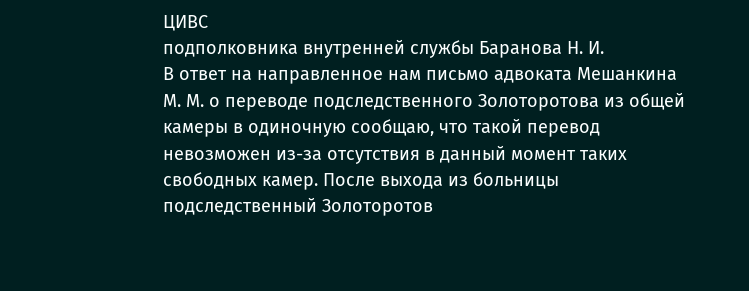ЦИВС
подполковника внутренней службы Баранова Н. И.
В ответ на направленное нам письмо адвоката Мешанкина М. М. о переводе подследственного Золоторотова из общей камеры в одиночную сообщаю, что такой перевод невозможен из-за отсутствия в данный момент таких свободных камер. После выхода из больницы подследственный Золоторотов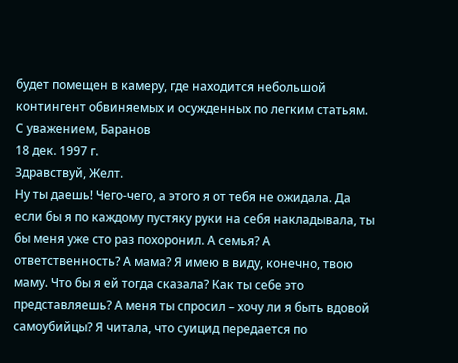будет помещен в камеру, где находится небольшой контингент обвиняемых и осужденных по легким статьям.
С уважением, Баранов
18 дек. 1997 г.
Здравствуй, Желт.
Ну ты даешь! Чего-чего, а этого я от тебя не ожидала. Да если бы я по каждому пустяку руки на себя накладывала, ты бы меня уже сто раз похоронил. А семья? А ответственность? А мама? Я имею в виду, конечно, твою маму. Что бы я ей тогда сказала? Как ты себе это представляешь? А меня ты спросил – хочу ли я быть вдовой самоубийцы? Я читала, что суицид передается по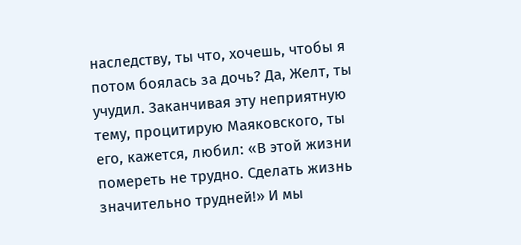наследству, ты что, хочешь, чтобы я потом боялась за дочь? Да, Желт, ты учудил. Заканчивая эту неприятную тему, процитирую Маяковского, ты его, кажется, любил: «В этой жизни помереть не трудно. Сделать жизнь значительно трудней!» И мы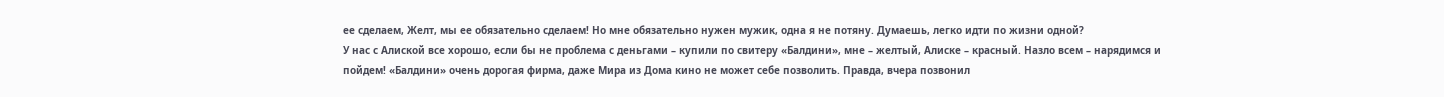ее сделаем, Желт, мы ее обязательно сделаем! Но мне обязательно нужен мужик, одна я не потяну. Думаешь, легко идти по жизни одной?
У нас с Алиской все хорошо, если бы не проблема с деньгами – купили по свитеру «Балдини», мне – желтый, Алиске – красный. Назло всем – нарядимся и пойдем! «Балдини» очень дорогая фирма, даже Мира из Дома кино не может себе позволить. Правда, вчера позвонил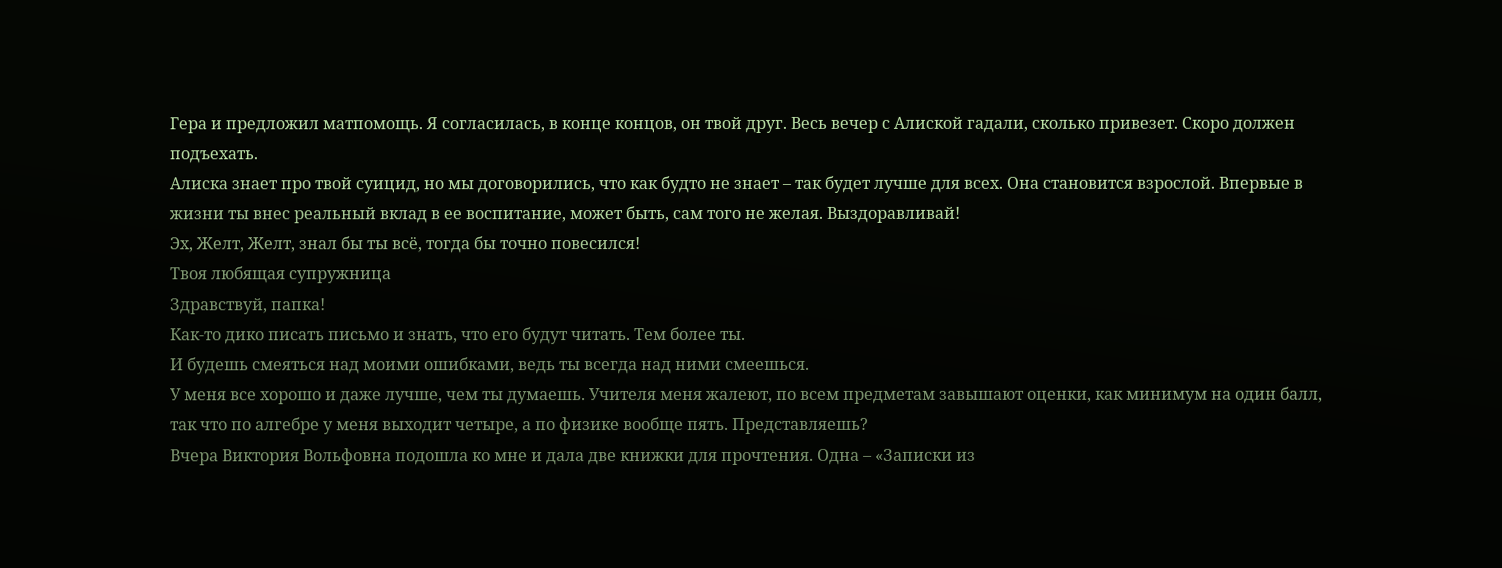Гера и предложил матпомощь. Я согласилась, в конце концов, он твой друг. Весь вечер с Алиской гадали, сколько привезет. Скоро должен подъехать.
Алиска знает про твой суицид, но мы договорились, что как будто не знает – так будет лучше для всех. Она становится взрослой. Впервые в жизни ты внес реальный вклад в ее воспитание, может быть, сам того не желая. Выздоравливай!
Эх, Желт, Желт, знал бы ты всё, тогда бы точно повесился!
Твоя любящая супружница
Здравствуй, папка!
Как-то дико писать письмо и знать, что его будут читать. Тем более ты.
И будешь смеяться над моими ошибками, ведь ты всегда над ними смеешься.
У меня все хорошо и даже лучше, чем ты думаешь. Учителя меня жалеют, по всем предметам завышают оценки, как минимум на один балл, так что по алгебре у меня выходит четыре, а по физике вообще пять. Представляешь?
Вчера Виктория Вольфовна подошла ко мне и дала две книжки для прочтения. Одна – «Записки из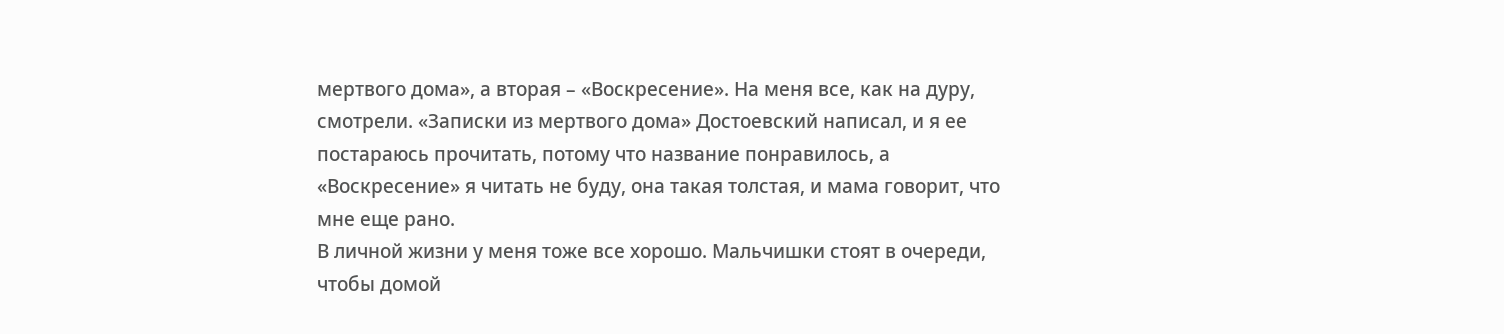мертвого дома», а вторая – «Воскресение». На меня все, как на дуру, смотрели. «Записки из мертвого дома» Достоевский написал, и я ее постараюсь прочитать, потому что название понравилось, а «Воскресение» я читать не буду, она такая толстая, и мама говорит, что мне еще рано.
В личной жизни у меня тоже все хорошо. Мальчишки стоят в очереди, чтобы домой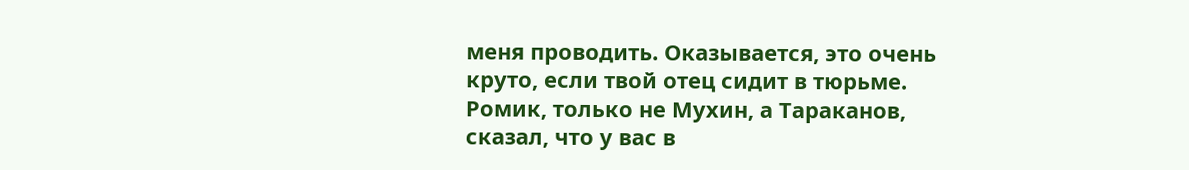меня проводить. Оказывается, это очень круто, если твой отец сидит в тюрьме. Ромик, только не Мухин, а Тараканов, сказал, что у вас в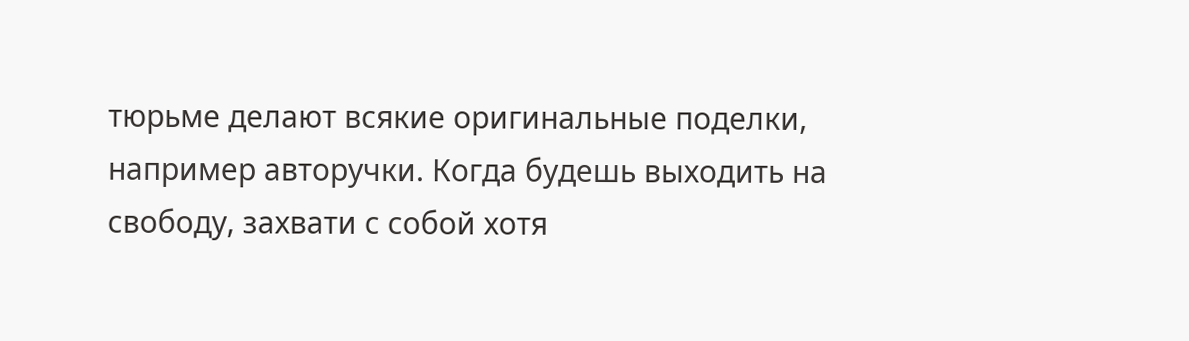тюрьме делают всякие оригинальные поделки, например авторучки. Когда будешь выходить на свободу, захвати с собой хотя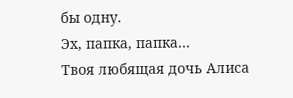бы одну.
Эх, папка, папка…
Твоя любящая дочь Алиса